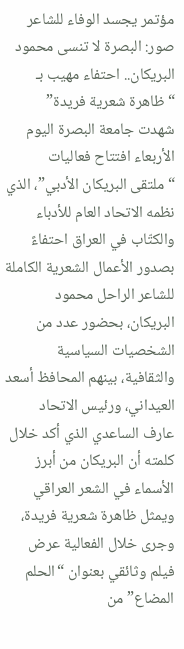مؤتمر يجسد الوفاء للشاعر
صور: البصرة لا تنسى محمود البريكان.. احتفاء مهيب بـ “ظاهرة شعرية فريدة”
شهدت جامعة البصرة اليوم الأربعاء افتتاح فعاليات “ملتقى البريكان الأدبي”، الذي نظمه الاتحاد العام للأدباء والكتّاب في العراق احتفاءً بصدور الأعمال الشعرية الكاملة للشاعر الراحل محمود البريكان، بحضور عدد من الشخصيات السياسية والثقافية، بينهم المحافظ أسعد العيداني، ورئيس الاتحاد عارف الساعدي الذي أكد خلال كلمته أن البريكان من أبرز الأسماء في الشعر العراقي ويمثل ظاهرة شعرية فريدة، وجرى خلال الفعالية عرض فيلم وثائقي بعنوان “الحلم المضاع” من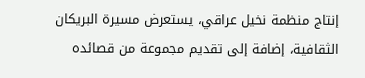إنتاج منظمة نخيل عراقي، يستعرض مسيرة البريكان الثقافية، إضافة إلى تقديم مجموعة من قصائده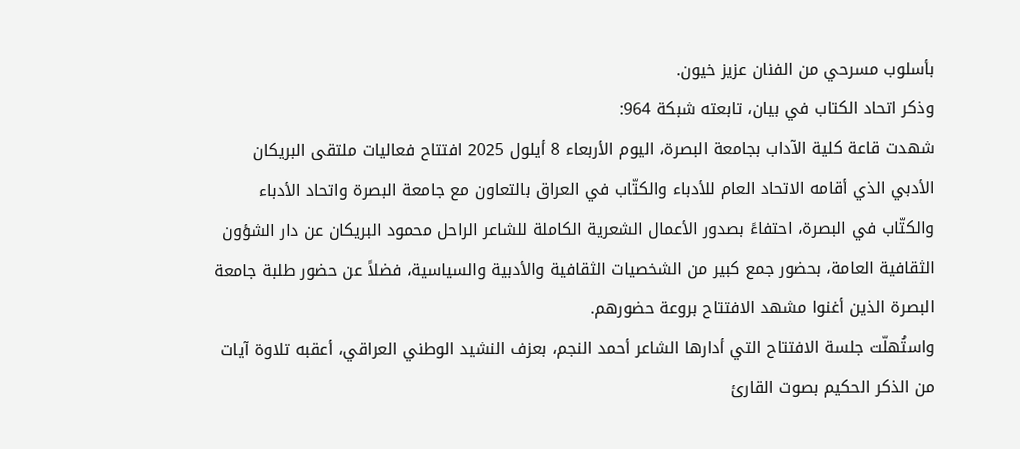بأسلوب مسرحي من الفنان عزيز خيون.
وذكر اتحاد الكتاب في بيان، تابعته شبكة 964:
شهدت قاعة كلية الآداب بجامعة البصرة، اليوم الأربعاء 8 أيلول 2025 افتتاح فعاليات ملتقى البريكان الأدبي الذي أقامه الاتحاد العام للأدباء والكتّاب في العراق بالتعاون مع جامعة البصرة واتحاد الأدباء والكتّاب في البصرة، احتفاءً بصدور الأعمال الشعرية الكاملة للشاعر الراحل محمود البريكان عن دار الشؤون الثقافية العامة، بحضور جمع كبير من الشخصيات الثقافية والأدبية والسياسية، فضلاً عن حضور طلبة جامعة البصرة الذين أغنوا مشهد الافتتاح بروعة حضورهم.
واستُهلّت جلسة الافتتاح التي أدارها الشاعر أحمد النجم، بعزف النشيد الوطني العراقي، أعقبه تلاوة آيات من الذكر الحكيم بصوت القارئ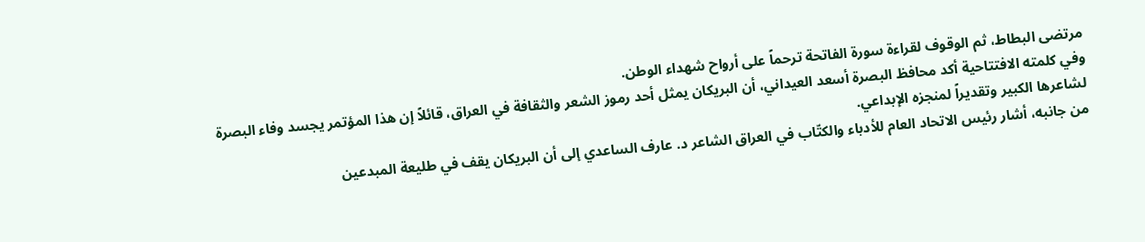مرتضى البطاط، ثم الوقوف لقراءة سورة الفاتحة ترحماً على أرواح شهداء الوطن.
وفي كلمته الافتتاحية أكد محافظ البصرة أسعد العيداني، أن البريكان يمثل أحد رموز الشعر والثقافة في العراق، قائلاً إن هذا المؤتمر يجسد وفاء البصرة لشاعرها الكبير وتقديراً لمنجزه الإبداعي.
من جانبه، أشار رئيس الاتحاد العام للأدباء والكتّاب في العراق الشاعر د. عارف الساعدي إلى أن البريكان يقف في طليعة المبدعين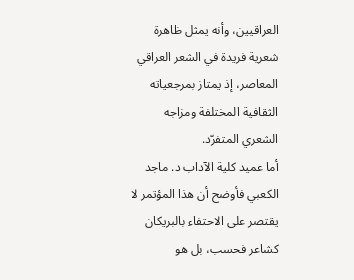العراقيين، وأنه يمثل ظاهرة شعرية فريدة في الشعر العراقي المعاصر، إذ يمتاز بمرجعياته الثقافية المختلفة ومزاجه الشعري المتفرّد.
أما عميد كلية الآداب د. ماجد الكعبي فأوضح أن هذا المؤتمر لا يقتصر على الاحتفاء بالبريكان كشاعر فحسب، بل هو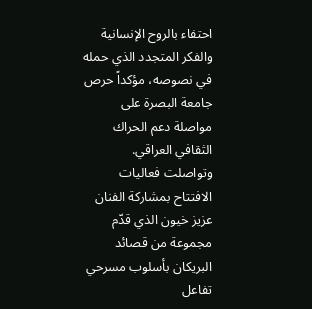احتفاء بالروح الإنسانية والفكر المتجدد الذي حمله في نصوصه، مؤكداً حرص جامعة البصرة على مواصلة دعم الحراك الثقافي العراقي.
وتواصلت فعاليات الافتتاح بمشاركة الفنان عزيز خيون الذي قدّم مجموعة من قصائد البريكان بأسلوب مسرحي تفاعل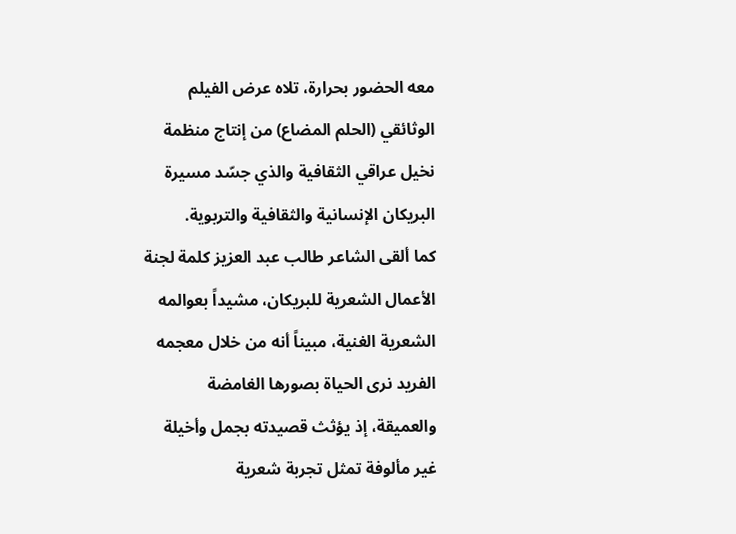معه الحضور بحرارة، تلاه عرض الفيلم الوثائقي (الحلم المضاع) من إنتاج منظمة نخيل عراقي الثقافية والذي جسّد مسيرة البريكان الإنسانية والثقافية والتربوية.
كما ألقى الشاعر طالب عبد العزيز كلمة لجنة الأعمال الشعرية للبريكان، مشيداً بعوالمه الشعرية الغنية، مبيناً أنه من خلال معجمه الفريد نرى الحياة بصورها الغامضة والعميقة، إذ يؤثث قصيدته بجمل وأخيلة غير مألوفة تمثل تجربة شعرية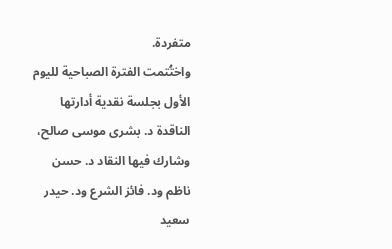متفردة.
واختُتمت الفترة الصباحية لليوم الأول بجلسة نقدية أدارتها الناقدة د. بشرى موسى صالح، وشارك فيها النقاد د. حسن ناظم ود. فائز الشرع ود. حيدر سعيد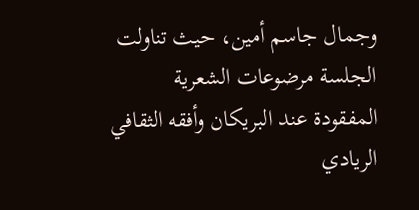وجمال جاسم أمين، حيث تناولت الجلسة مرضوعات الشعرية المفقودة عند البريكان وأفقه الثقافي الريادي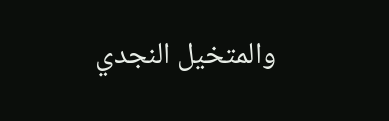والمتخيل النجدي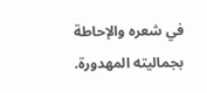في شعره والإحاطة بجماليته المهدورة.